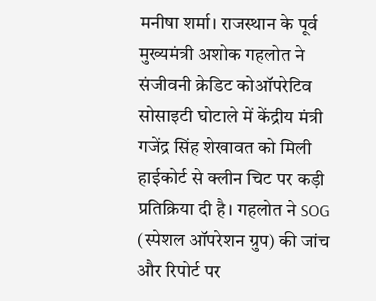मनीषा शर्मा। राजस्थान के पूर्व मुख्यमंत्री अशोक गहलोत ने संजीवनी क्रेडिट कोऑपरेटिव सोसाइटी घोटाले में केंद्रीय मंत्री गजेंद्र सिंह शेखावत को मिली हाईकोर्ट से क्लीन चिट पर कड़ी प्रतिक्रिया दी है। गहलोत ने SOG (स्पेशल ऑपरेशन ग्रुप) की जांच और रिपोर्ट पर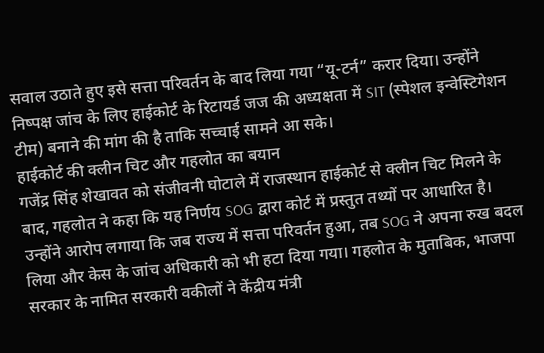सवाल उठाते हुए इसे सत्ता परिवर्तन के बाद लिया गया “यू-टर्न” करार दिया। उन्होंने निष्पक्ष जांच के लिए हाईकोर्ट के रिटायर्ड जज की अध्यक्षता में SIT (स्पेशल इन्वेस्टिगेशन टीम) बनाने की मांग की है ताकि सच्चाई सामने आ सके।
हाईकोर्ट की क्लीन चिट और गहलोत का बयान
गजेंद्र सिंह शेखावत को संजीवनी घोटाले में राजस्थान हाईकोर्ट से क्लीन चिट मिलने के बाद, गहलोत ने कहा कि यह निर्णय SOG द्वारा कोर्ट में प्रस्तुत तथ्यों पर आधारित है। उन्होंने आरोप लगाया कि जब राज्य में सत्ता परिवर्तन हुआ, तब SOG ने अपना रुख बदल लिया और केस के जांच अधिकारी को भी हटा दिया गया। गहलोत के मुताबिक, भाजपा सरकार के नामित सरकारी वकीलों ने केंद्रीय मंत्री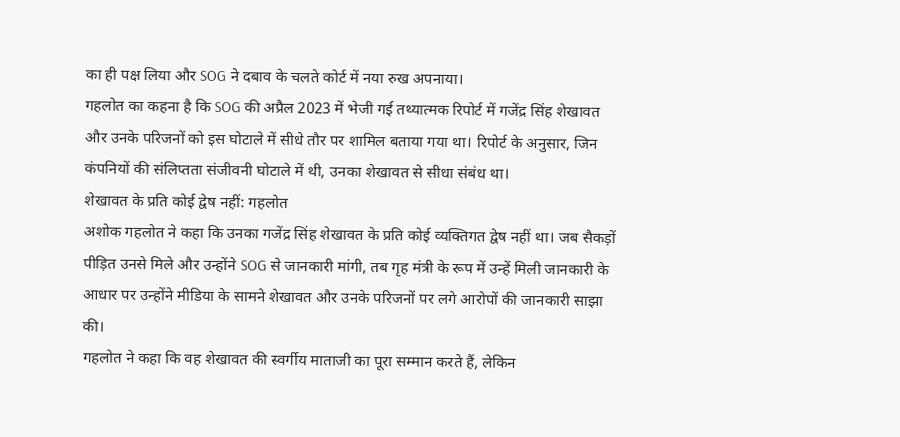का ही पक्ष लिया और SOG ने दबाव के चलते कोर्ट में नया रुख अपनाया।
गहलोत का कहना है कि SOG की अप्रैल 2023 में भेजी गई तथ्यात्मक रिपोर्ट में गजेंद्र सिंह शेखावत और उनके परिजनों को इस घोटाले में सीधे तौर पर शामिल बताया गया था। रिपोर्ट के अनुसार, जिन कंपनियों की संलिप्तता संजीवनी घोटाले में थी, उनका शेखावत से सीधा संबंध था।
शेखावत के प्रति कोई द्वेष नहीं: गहलोत
अशोक गहलोत ने कहा कि उनका गजेंद्र सिंह शेखावत के प्रति कोई व्यक्तिगत द्वेष नहीं था। जब सैकड़ों पीड़ित उनसे मिले और उन्होंने SOG से जानकारी मांगी, तब गृह मंत्री के रूप में उन्हें मिली जानकारी के आधार पर उन्होंने मीडिया के सामने शेखावत और उनके परिजनों पर लगे आरोपों की जानकारी साझा की।
गहलोत ने कहा कि वह शेखावत की स्वर्गीय माताजी का पूरा सम्मान करते हैं, लेकिन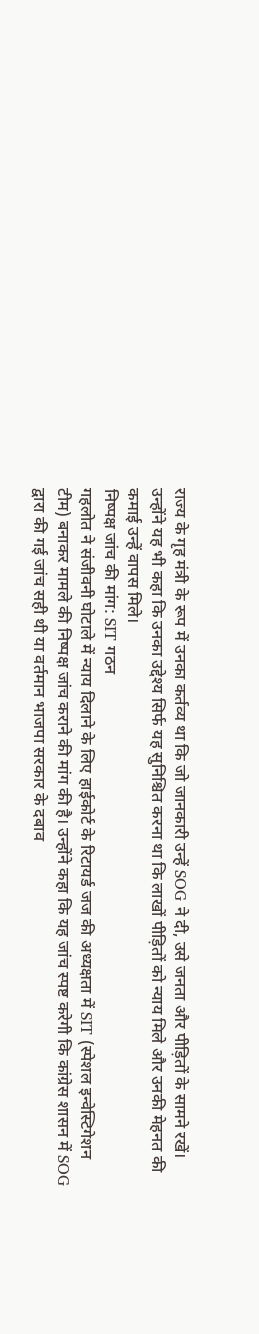राज्य के गृह मंत्री के रूप में उनका कर्तव्य था कि जो जानकारी उन्हें SOG ने दी, उसे जनता और पीड़ितों के सामने रखें। उन्होंने यह भी कहा कि उनका उद्देश्य सिर्फ यह सुनिश्चित करना था कि लाखों पीड़ितों को न्याय मिले और उनकी मेहनत की कमाई उन्हें वापस मिले।
निष्पक्ष जांच की मांग: SIT गठन
गहलोत ने संजीवनी घोटाले में न्याय दिलाने के लिए हाईकोर्ट के रिटायर्ड जज की अध्यक्षता में SIT (स्पेशल इन्वेस्टिगेशन टीम) बनाकर मामले की निष्पक्ष जांच कराने की मांग की है। उन्होंने कहा कि यह जांच स्पष्ट करेगी कि कांग्रेस शासन में SOG द्वारा की गई जांच सही थी या वर्तमान भाजपा सरकार के दबाव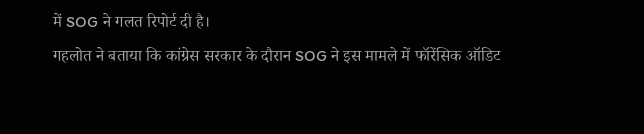में SOG ने गलत रिपोर्ट दी है।
गहलोत ने बताया कि कांग्रेस सरकार के दौरान SOG ने इस मामले में फॉरेंसिक ऑडिट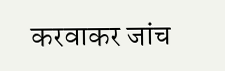करवाकर जांच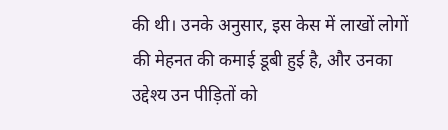की थी। उनके अनुसार, इस केस में लाखों लोगों की मेहनत की कमाई डूबी हुई है, और उनका उद्देश्य उन पीड़ितों को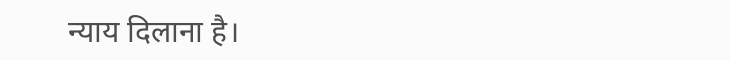न्याय दिलाना है।